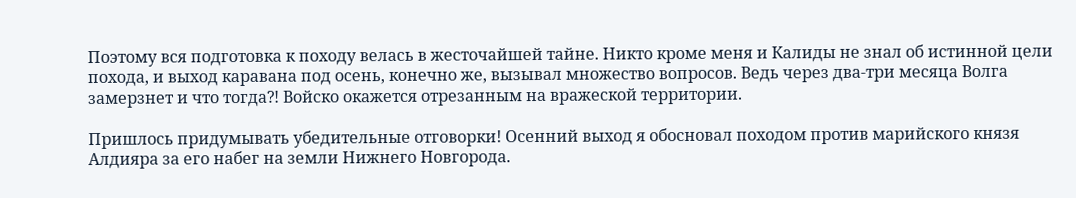Поэтому вся подготовка к походу велась в жесточайшей тайне. Никто кроме меня и Калиды не знал об истинной цели похода, и выход каравана под осень, конечно же, вызывал множество вопросов. Ведь через два-три месяца Волга замерзнет и что тогда⁈ Войско окажется отрезанным на вражеской территории.

Пришлось придумывать убедительные отговорки! Осенний выход я обосновал походом против марийского князя Алдияра за его набег на земли Нижнего Новгорода.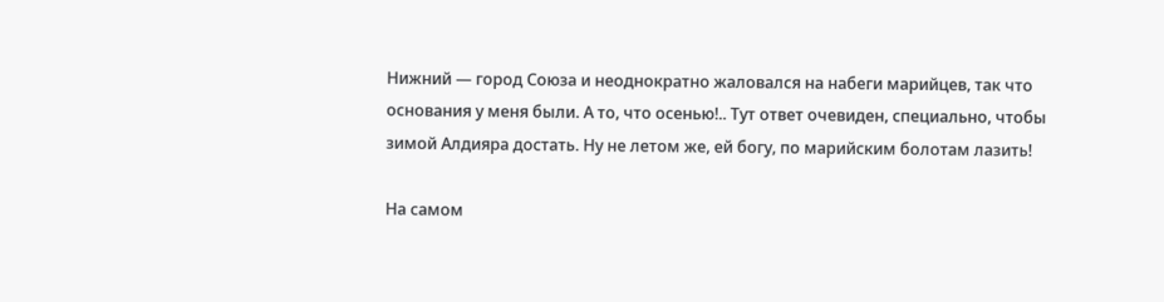Нижний — город Союза и неоднократно жаловался на набеги марийцев, так что основания у меня были. А то, что осенью!.. Тут ответ очевиден, специально, чтобы зимой Алдияра достать. Ну не летом же, ей богу, по марийским болотам лазить!

На самом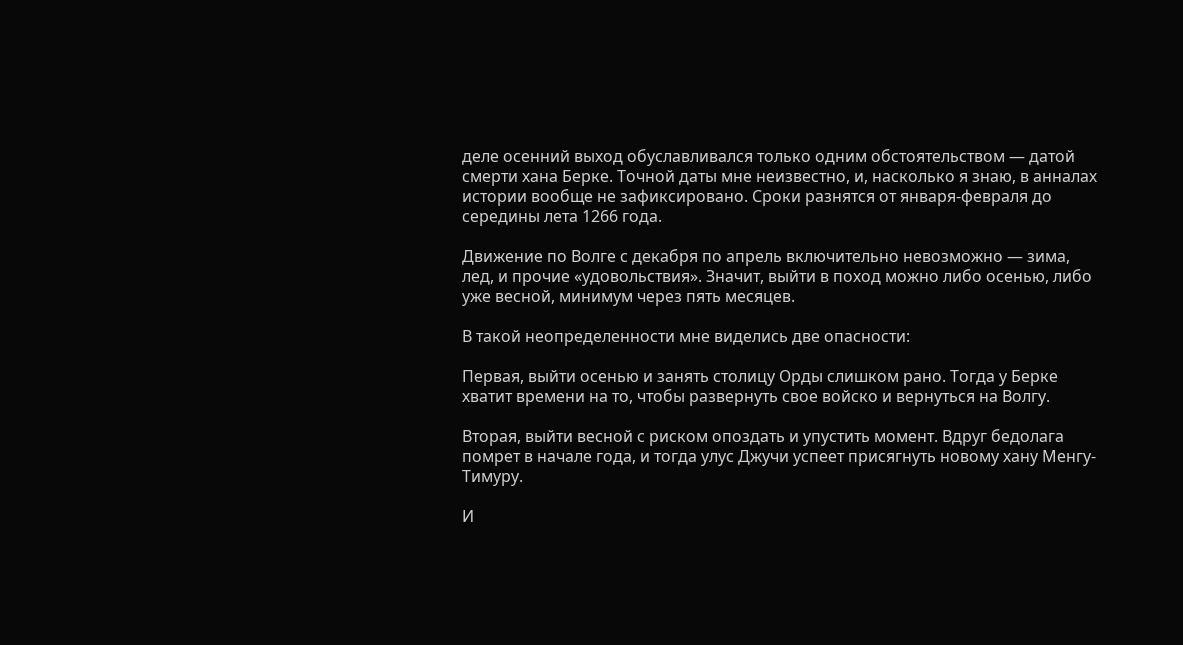деле осенний выход обуславливался только одним обстоятельством — датой смерти хана Берке. Точной даты мне неизвестно, и, насколько я знаю, в анналах истории вообще не зафиксировано. Сроки разнятся от января-февраля до середины лета 1266 года.

Движение по Волге с декабря по апрель включительно невозможно — зима, лед, и прочие «удовольствия». Значит, выйти в поход можно либо осенью, либо уже весной, минимум через пять месяцев.

В такой неопределенности мне виделись две опасности:

Первая, выйти осенью и занять столицу Орды слишком рано. Тогда у Берке хватит времени на то, чтобы развернуть свое войско и вернуться на Волгу.

Вторая, выйти весной с риском опоздать и упустить момент. Вдруг бедолага помрет в начале года, и тогда улус Джучи успеет присягнуть новому хану Менгу-Тимуру.

И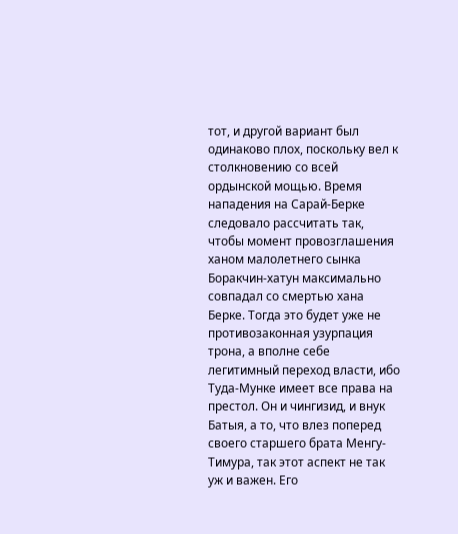тот, и другой вариант был одинаково плох, поскольку вел к столкновению со всей ордынской мощью. Время нападения на Сарай-Берке следовало рассчитать так, чтобы момент провозглашения ханом малолетнего сынка Боракчин-хатун максимально совпадал со смертью хана Берке. Тогда это будет уже не противозаконная узурпация трона, а вполне себе легитимный переход власти, ибо Туда-Мунке имеет все права на престол. Он и чингизид, и внук Батыя, а то, что влез поперед своего старшего брата Менгу-Тимура, так этот аспект не так уж и важен. Его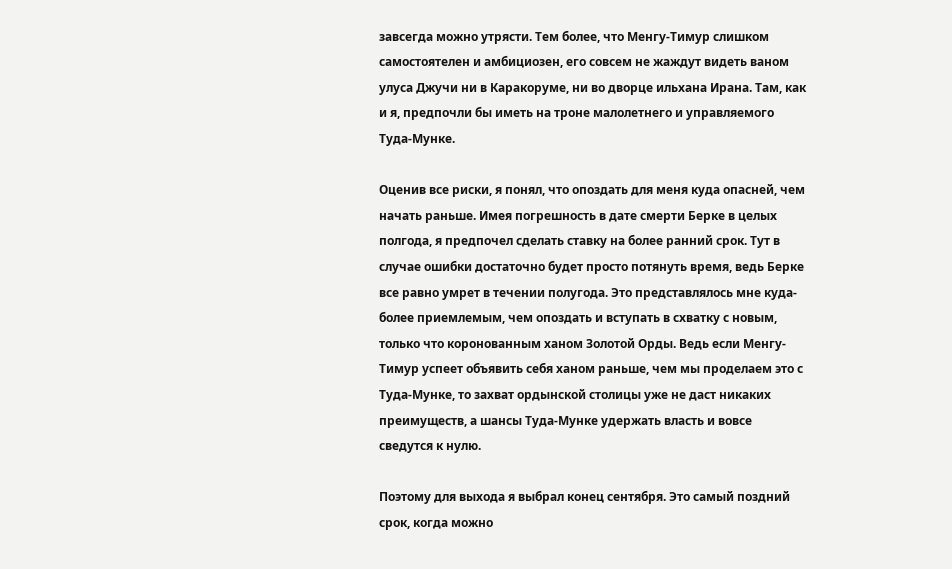завсегда можно утрясти. Тем более, что Менгу-Тимур слишком самостоятелен и амбициозен, его совсем не жаждут видеть ваном улуса Джучи ни в Каракоруме, ни во дворце ильхана Ирана. Там, как и я, предпочли бы иметь на троне малолетнего и управляемого Туда-Мунке.

Оценив все риски, я понял, что опоздать для меня куда опасней, чем начать раньше. Имея погрешность в дате смерти Берке в целых полгода, я предпочел сделать ставку на более ранний срок. Тут в случае ошибки достаточно будет просто потянуть время, ведь Берке все равно умрет в течении полугода. Это представлялось мне куда-более приемлемым, чем опоздать и вступать в схватку с новым, только что коронованным ханом Золотой Орды. Ведь если Менгу-Тимур успеет объявить себя ханом раньше, чем мы проделаем это с Туда-Мунке, то захват ордынской столицы уже не даст никаких преимуществ, а шансы Туда-Мунке удержать власть и вовсе сведутся к нулю.

Поэтому для выхода я выбрал конец сентября. Это самый поздний срок, когда можно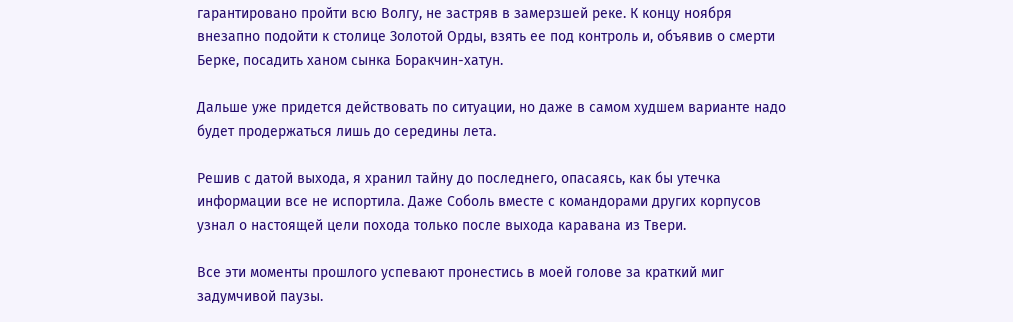гарантировано пройти всю Волгу, не застряв в замерзшей реке. К концу ноября внезапно подойти к столице Золотой Орды, взять ее под контроль и, объявив о смерти Берке, посадить ханом сынка Боракчин-хатун.

Дальше уже придется действовать по ситуации, но даже в самом худшем варианте надо будет продержаться лишь до середины лета.

Решив с датой выхода, я хранил тайну до последнего, опасаясь, как бы утечка информации все не испортила. Даже Соболь вместе с командорами других корпусов узнал о настоящей цели похода только после выхода каравана из Твери.

Все эти моменты прошлого успевают пронестись в моей голове за краткий миг задумчивой паузы.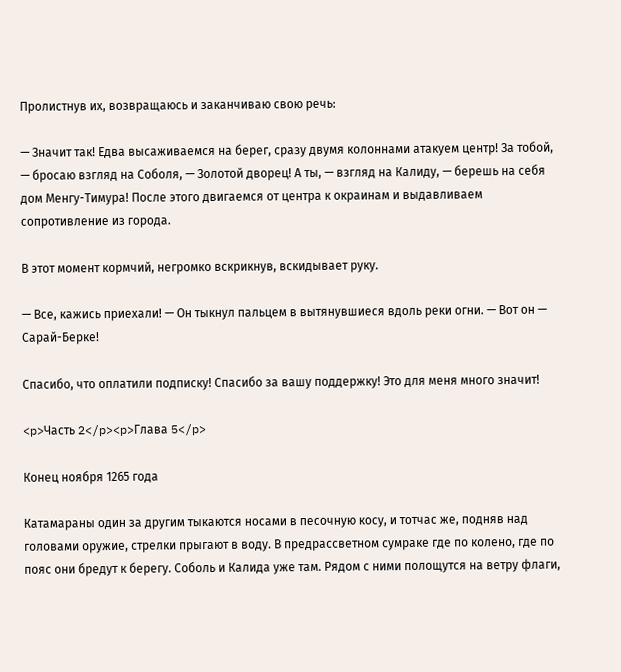Пролистнув их, возвращаюсь и заканчиваю свою речь:

— Значит так! Едва высаживаемся на берег, сразу двумя колоннами атакуем центр! За тобой, — бросаю взгляд на Соболя, — Золотой дворец! А ты, — взгляд на Калиду, — берешь на себя дом Менгу-Тимура! После этого двигаемся от центра к окраинам и выдавливаем сопротивление из города.

В этот момент кормчий, негромко вскрикнув, вскидывает руку.

— Все, кажись приехали! — Он тыкнул пальцем в вытянувшиеся вдоль реки огни. — Вот он — Сарай-Берке!

Спасибо, что оплатили подписку! Спасибо за вашу поддержку! Это для меня много значит!

<p>Часть 2</p><p>Глава 5</p>

Конец ноября 1265 года

Катамараны один за другим тыкаются носами в песочную косу, и тотчас же, подняв над головами оружие, стрелки прыгают в воду. В предрассветном сумраке где по колено, где по пояс они бредут к берегу. Соболь и Калида уже там. Рядом с ними полощутся на ветру флаги,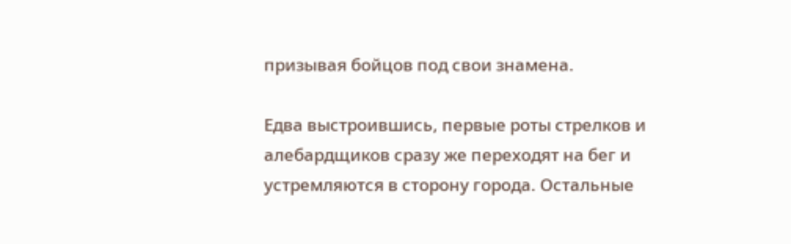призывая бойцов под свои знамена.

Едва выстроившись, первые роты стрелков и алебардщиков сразу же переходят на бег и устремляются в сторону города. Остальные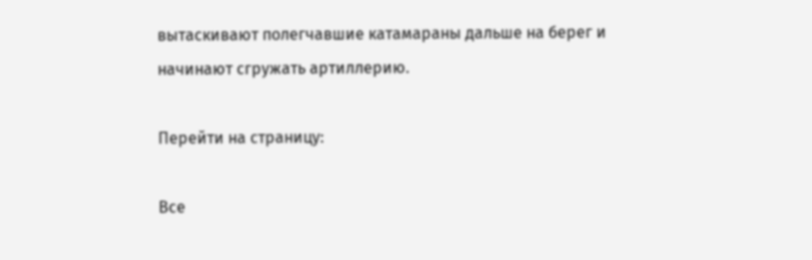вытаскивают полегчавшие катамараны дальше на берег и начинают сгружать артиллерию.

Перейти на страницу:

Все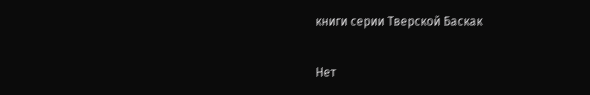книги серии Тверской Баскак

Нет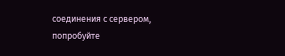соединения с сервером, попробуйте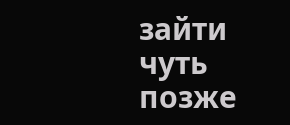зайти чуть позже